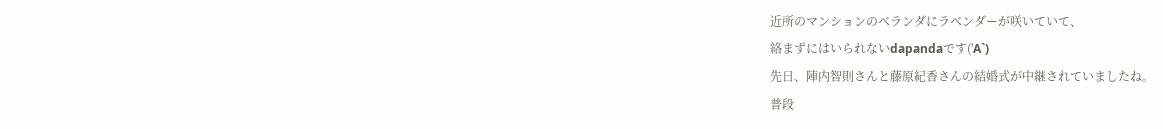近所のマンションのベランダにラベンダーが咲いていて、
絡まずにはいられないdapandaです('A`)
先日、陣内智則さんと藤原紀香さんの結婚式が中継されていましたね。
普段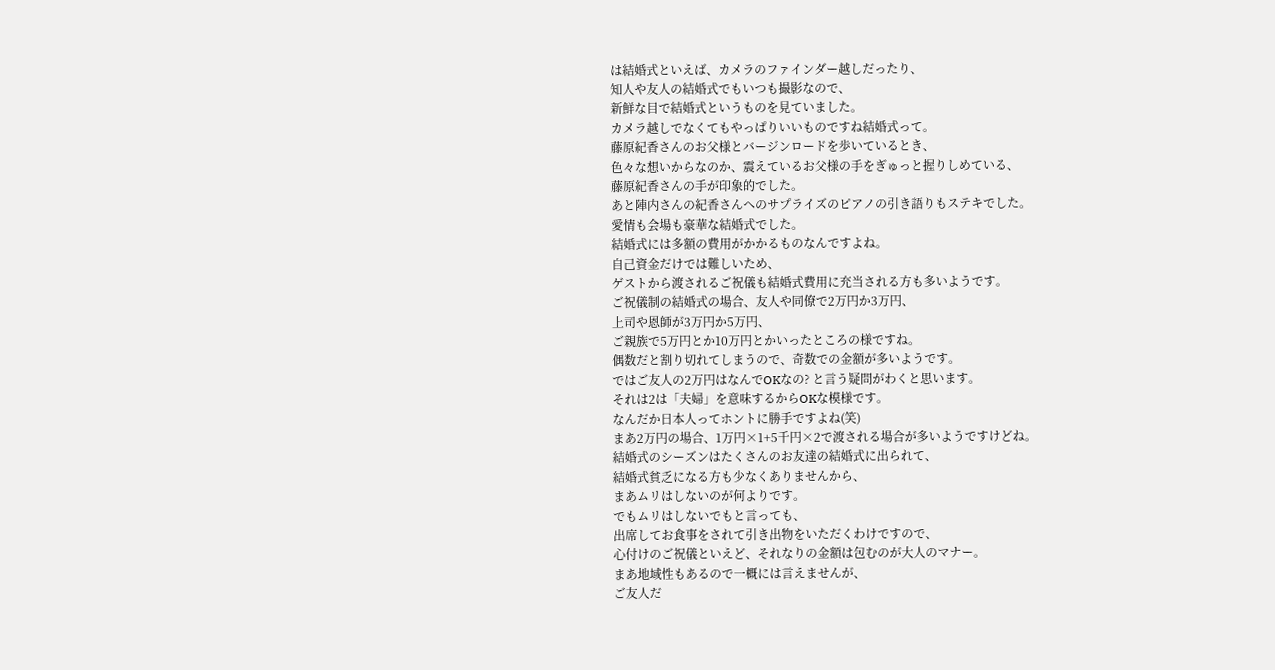は結婚式といえば、カメラのファインダー越しだったり、
知人や友人の結婚式でもいつも撮影なので、
新鮮な目で結婚式というものを見ていました。
カメラ越しでなくてもやっぱりいいものですね結婚式って。
藤原紀香さんのお父様とバージンロードを歩いているとき、
色々な想いからなのか、震えているお父様の手をぎゅっと握りしめている、
藤原紀香さんの手が印象的でした。
あと陣内さんの紀香さんへのサプライズのピアノの引き語りもステキでした。
愛情も会場も豪華な結婚式でした。
結婚式には多額の費用がかかるものなんですよね。
自己資金だけでは難しいため、
ゲストから渡されるご祝儀も結婚式費用に充当される方も多いようです。
ご祝儀制の結婚式の場合、友人や同僚で2万円か3万円、
上司や恩師が3万円か5万円、
ご親族で5万円とか10万円とかいったところの様ですね。
偶数だと割り切れてしまうので、奇数での金額が多いようです。
ではご友人の2万円はなんでOKなの? と言う疑問がわくと思います。
それは2は「夫婦」を意味するからOKな模様です。
なんだか日本人ってホントに勝手ですよね(笑)
まあ2万円の場合、1万円×1+5千円×2で渡される場合が多いようですけどね。
結婚式のシーズンはたくさんのお友達の結婚式に出られて、
結婚式貧乏になる方も少なくありませんから、
まあムリはしないのが何よりです。
でもムリはしないでもと言っても、
出席してお食事をされて引き出物をいただくわけですので、
心付けのご祝儀といえど、それなりの金額は包むのが大人のマナー。
まあ地域性もあるので一概には言えませんが、
ご友人だ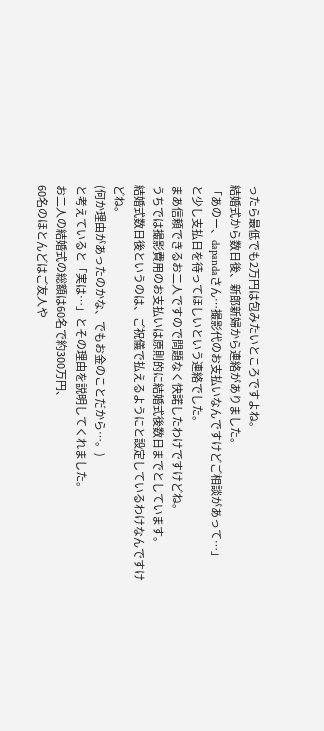ったら最低でも2万円は包みたいところですよね。
結婚式から数日後、新郎新婦から連絡がありました。
「あのー、dapandaさん…撮影代のお支払いなんですけどご相談があって…」
と少し支払日を待ってほしいという連絡でした。
まあ信頼できるお二人ですので問題なく快諾したわけですけどね。
うちでは撮影費用のお支払いは原則的に結婚式後数日までとしています。
結婚式数日後というのは、ご祝儀で払えるようにと設定しているわけなんですけどね。
(何か理由があったのかな、でもお金のことだから…。)
と考えていると「実は…」とその理由を説明してくれました。
お二人の結婚式の総額は60名で約300万円、
60名のほとんどはご友人や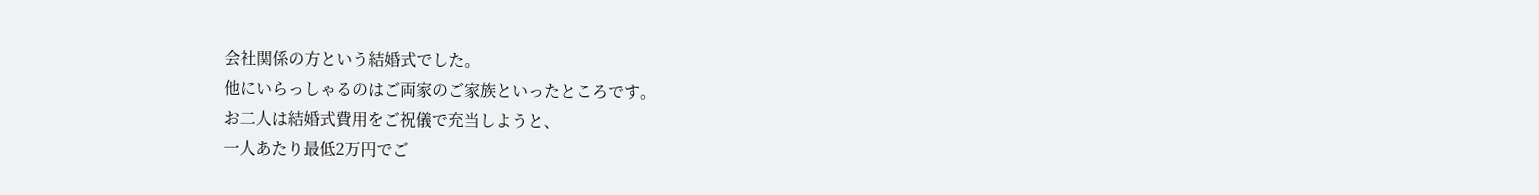会社関係の方という結婚式でした。
他にいらっしゃるのはご両家のご家族といったところです。
お二人は結婚式費用をご祝儀で充当しようと、
一人あたり最低2万円でご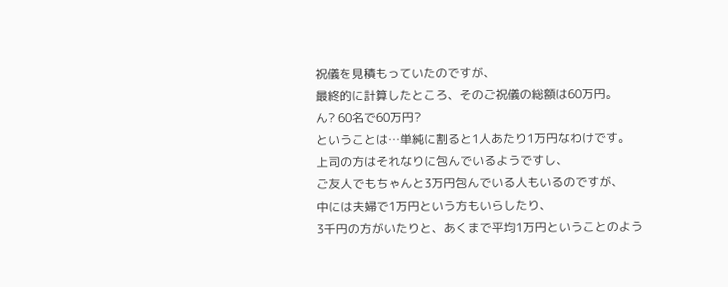祝儀を見積もっていたのですが、
最終的に計算したところ、そのご祝儀の総額は60万円。
ん? 60名で60万円?
ということは…単純に割ると1人あたり1万円なわけです。
上司の方はそれなりに包んでいるようですし、
ご友人でもちゃんと3万円包んでいる人もいるのですが、
中には夫婦で1万円という方もいらしたり、
3千円の方がいたりと、あくまで平均1万円ということのよう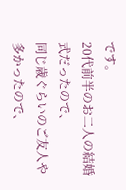です。
20代前半のお二人の結婚式だったので、
同じ歳ぐらいのご友人や多かったので、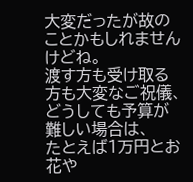大変だったが故のことかもしれませんけどね。
渡す方も受け取る方も大変なご祝儀、
どうしても予算が難しい場合は、
たとえば1万円とお花や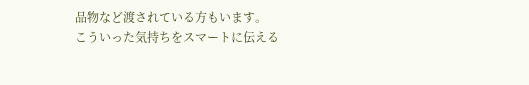品物など渡されている方もいます。
こういった気持ちをスマートに伝える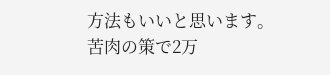方法もいいと思います。
苦肉の策で2万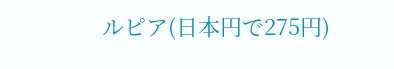ルピア(日本円で275円)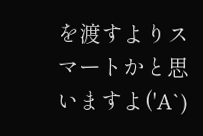を渡すよりスマートかと思いますよ('A`)